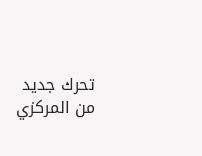تحرك جديد من المركزي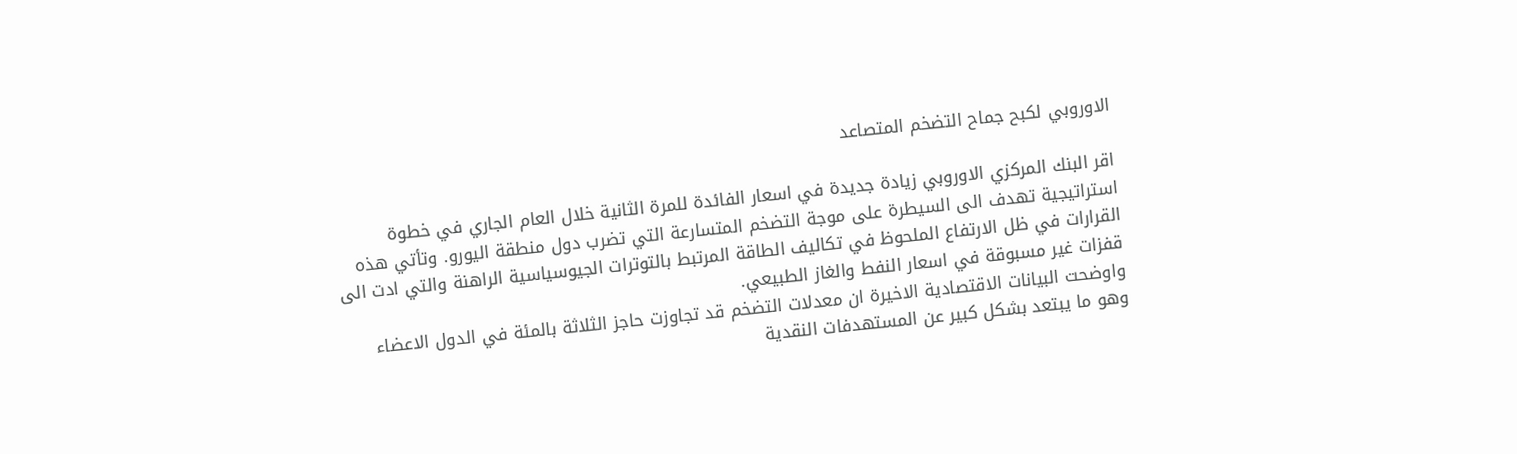الاوروبي لكبح جماح التضخم المتصاعد

اقر البنك المركزي الاوروبي زيادة جديدة في اسعار الفائدة للمرة الثانية خلال العام الجاري في خطوة استراتيجية تهدف الى السيطرة على موجة التضخم المتسارعة التي تضرب دول منطقة اليورو. وتأتي هذه القرارات في ظل الارتفاع الملحوظ في تكاليف الطاقة المرتبط بالتوترات الجيوسياسية الراهنة والتي ادت الى قفزات غير مسبوقة في اسعار النفط والغاز الطبيعي.
واوضحت البيانات الاقتصادية الاخيرة ان معدلات التضخم قد تجاوزت حاجز الثلاثة بالمئة في الدول الاعضاء وهو ما يبتعد بشكل كبير عن المستهدفات النقدية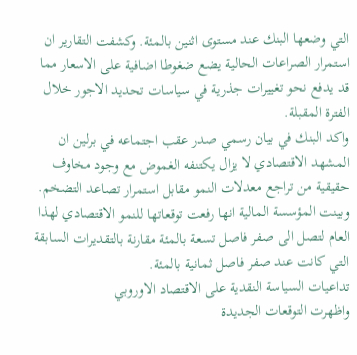التي وضعها البنك عند مستوى اثنين بالمئة. وكشفت التقارير ان استمرار الصراعات الحالية يضع ضغوطا اضافية على الاسعار مما قد يدفع نحو تغييرات جذرية في سياسات تحديد الاجور خلال الفترة المقبلة.
واكد البنك في بيان رسمي صدر عقب اجتماعه في برلين ان المشهد الاقتصادي لا يزال يكتنفه الغموض مع وجود مخاوف حقيقية من تراجع معدلات النمو مقابل استمرار تصاعد التضخم. وبينت المؤسسة المالية انها رفعت توقعاتها للنمو الاقتصادي لهذا العام لتصل الى صفر فاصل تسعة بالمئة مقارنة بالتقديرات السابقة التي كانت عند صفر فاصل ثمانية بالمئة.
تداعيات السياسة النقدية على الاقتصاد الاوروبي
واظهرت التوقعات الجديدة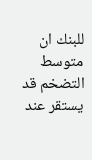للبنك ان متوسط التضخم قد يستقر عند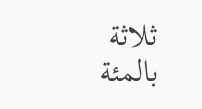ثلاثة بالمئة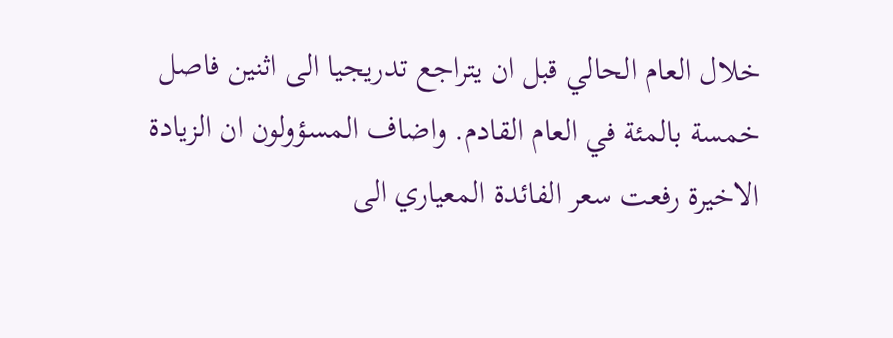خلال العام الحالي قبل ان يتراجع تدريجيا الى اثنين فاصل خمسة بالمئة في العام القادم. واضاف المسؤولون ان الزيادة الاخيرة رفعت سعر الفائدة المعياري الى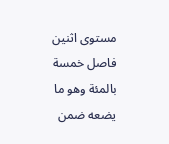مستوى اثنين فاصل خمسة بالمئة وهو ما يضعه ضمن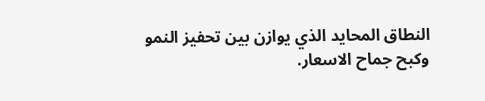النطاق المحايد الذي يوازن بين تحفيز النمو وكبح جماح الاسعار.